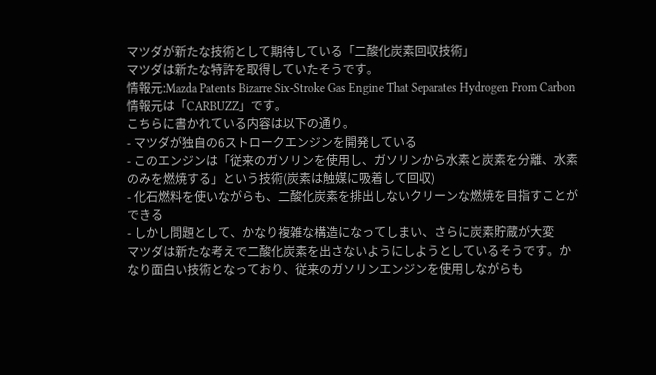マツダが新たな技術として期待している「二酸化炭素回収技術」
マツダは新たな特許を取得していたそうです。
情報元:Mazda Patents Bizarre Six-Stroke Gas Engine That Separates Hydrogen From Carbon
情報元は「CARBUZZ」です。
こちらに書かれている内容は以下の通り。
- マツダが独自の6ストロークエンジンを開発している
- このエンジンは「従来のガソリンを使用し、ガソリンから水素と炭素を分離、水素のみを燃焼する」という技術(炭素は触媒に吸着して回収)
- 化石燃料を使いながらも、二酸化炭素を排出しないクリーンな燃焼を目指すことができる
- しかし問題として、かなり複雑な構造になってしまい、さらに炭素貯蔵が大変
マツダは新たな考えで二酸化炭素を出さないようにしようとしているそうです。かなり面白い技術となっており、従来のガソリンエンジンを使用しながらも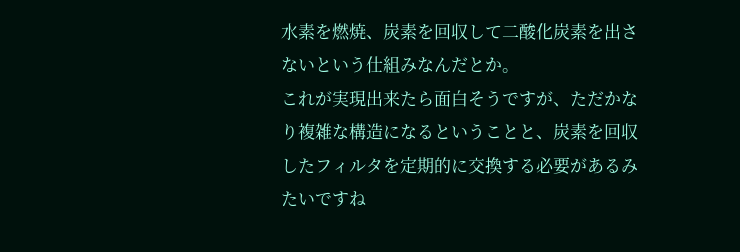水素を燃焼、炭素を回収して二酸化炭素を出さないという仕組みなんだとか。
これが実現出来たら面白そうですが、ただかなり複雑な構造になるということと、炭素を回収したフィルタを定期的に交換する必要があるみたいですね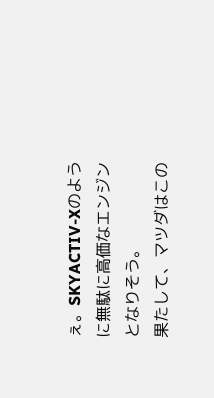ぇ。SKYACTIV-Xのように無駄に高価なエンジンとなりそう。
果たして、マツダはこの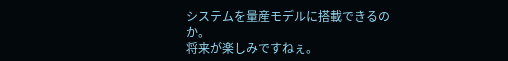システムを量産モデルに搭載できるのか。
将来が楽しみですねぇ。